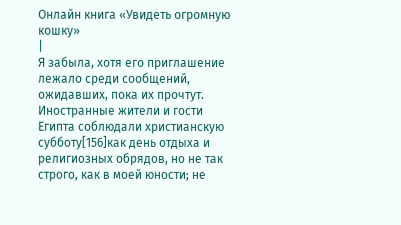Онлайн книга «Увидеть огромную кошку»
|
Я забыла, хотя его приглашение лежало среди сообщений, ожидавших, пока их прочтут. Иностранные жители и гости Египта соблюдали христианскую субботу[156]как день отдыха и религиозных обрядов, но не так строго, как в моей юности; не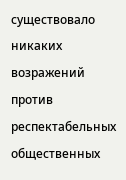существовало никаких возражений против респектабельных общественных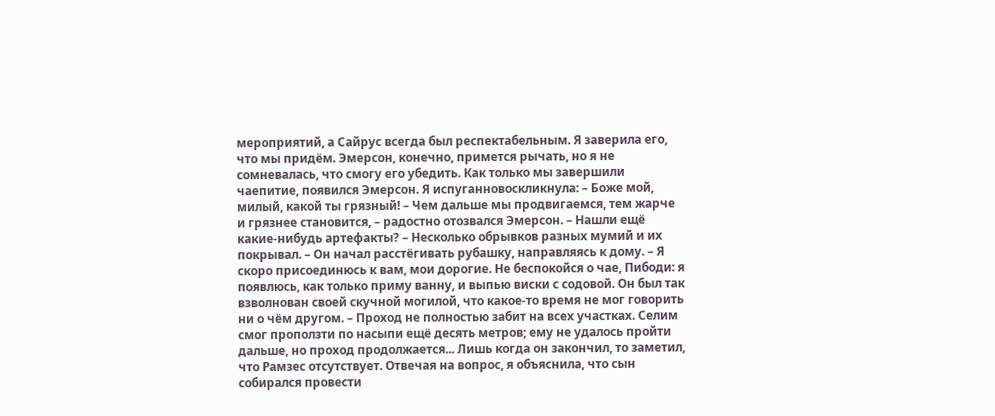мероприятий, а Сайрус всегда был респектабельным. Я заверила его, что мы придём. Эмерсон, конечно, примется рычать, но я не сомневалась, что смогу его убедить. Как только мы завершили чаепитие, появился Эмерсон. Я испуганновоскликнула: – Боже мой, милый, какой ты грязный! – Чем дальше мы продвигаемся, тем жарче и грязнее становится, – радостно отозвался Эмерсон. – Нашли ещё какие-нибудь артефакты? – Несколько обрывков разных мумий и их покрывал. – Он начал расстёгивать рубашку, направляясь к дому. – Я скоро присоединюсь к вам, мои дорогие. Не беспокойся о чае, Пибоди: я появлюсь, как только приму ванну, и выпью виски с содовой. Он был так взволнован своей скучной могилой, что какое-то время не мог говорить ни о чём другом. – Проход не полностью забит на всех участках. Селим смог проползти по насыпи ещё десять метров; ему не удалось пройти дальше, но проход продолжается... Лишь когда он закончил, то заметил, что Рамзес отсутствует. Отвечая на вопрос, я объяснила, что сын собирался провести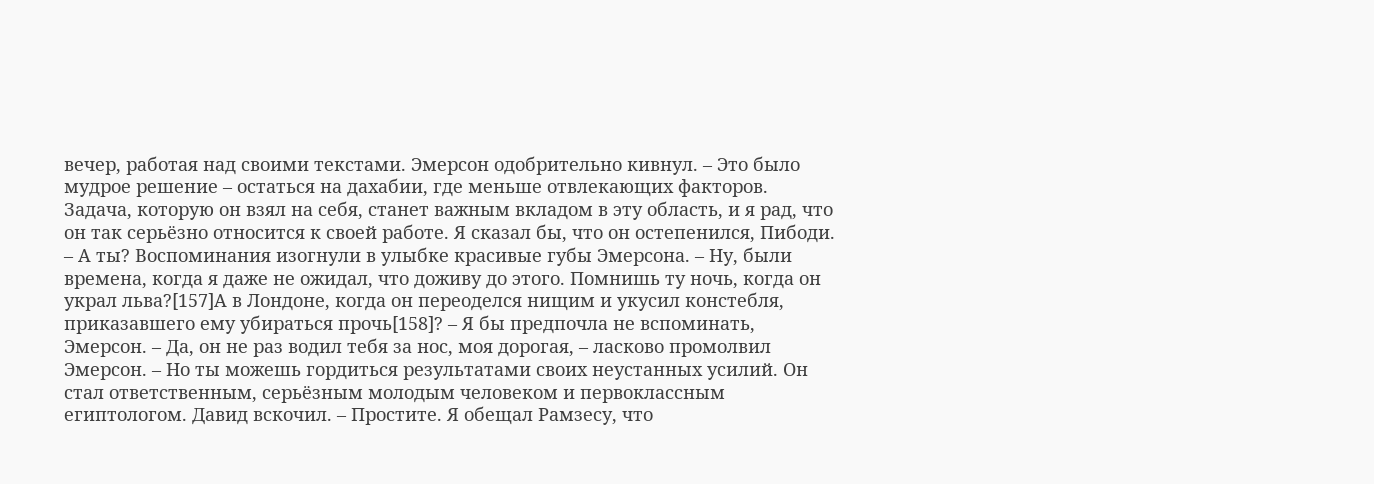вечер, работая над своими текстами. Эмерсон одобрительно кивнул. – Это было мудрое решение – остаться на дахабии, где меньше отвлекающих факторов. Задача, которую он взял на себя, станет важным вкладом в эту область, и я рад, что он так серьёзно относится к своей работе. Я сказал бы, что он остепенился, Пибоди. – А ты? Воспоминания изогнули в улыбке красивые губы Эмерсона. – Ну, были времена, когда я даже не ожидал, что доживу до этого. Помнишь ту ночь, когда он украл льва?[157]А в Лондоне, когда он переоделся нищим и укусил констебля, приказавшего ему убираться прочь[158]? – Я бы предпочла не вспоминать, Эмерсон. – Да, он не раз водил тебя за нос, моя дорогая, – ласково промолвил Эмерсон. – Но ты можешь гордиться результатами своих неустанных усилий. Он стал ответственным, серьёзным молодым человеком и первоклассным египтологом. Давид вскочил. – Простите. Я обещал Рамзесу, что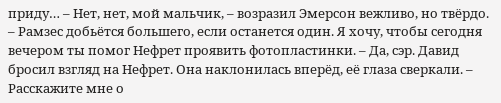приду… – Нет, нет, мой мальчик, – возразил Эмерсон вежливо, но твёрдо. – Рамзес добьётся большего, если останется один. Я хочу, чтобы сегодня вечером ты помог Нефрет проявить фотопластинки. – Да, сэр. Давид бросил взгляд на Нефрет. Она наклонилась вперёд, её глаза сверкали. – Расскажите мне о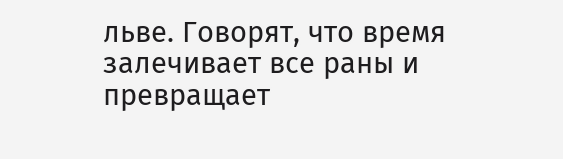льве. Говорят, что время залечивает все раны и превращает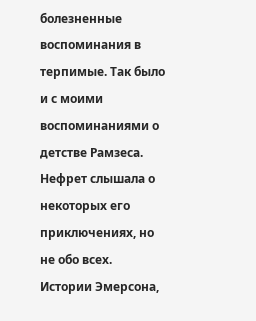болезненные воспоминания в терпимые. Так было и с моими воспоминаниями о детстве Рамзеса. Нефрет слышала о некоторых его приключениях, но не обо всех. Истории Эмерсона,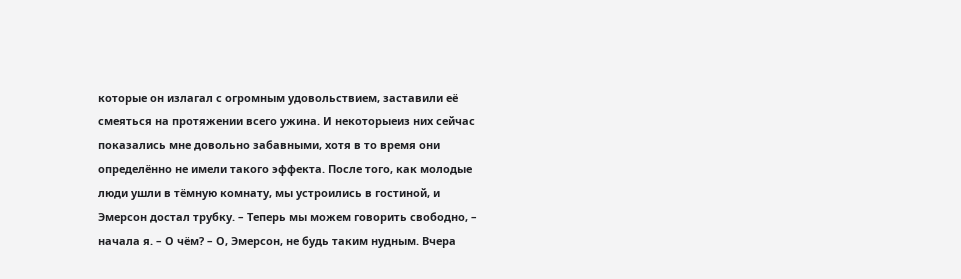которые он излагал с огромным удовольствием, заставили её смеяться на протяжении всего ужина. И некоторыеиз них сейчас показались мне довольно забавными, хотя в то время они определённо не имели такого эффекта. После того, как молодые люди ушли в тёмную комнату, мы устроились в гостиной, и Эмерсон достал трубку. – Теперь мы можем говорить свободно, – начала я. – О чём? – О, Эмерсон, не будь таким нудным. Вчера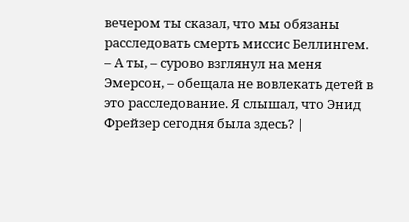вечером ты сказал, что мы обязаны расследовать смерть миссис Беллингем. – А ты, – сурово взглянул на меня Эмерсон, – обещала не вовлекать детей в это расследование. Я слышал, что Энид Фрейзер сегодня была здесь? |